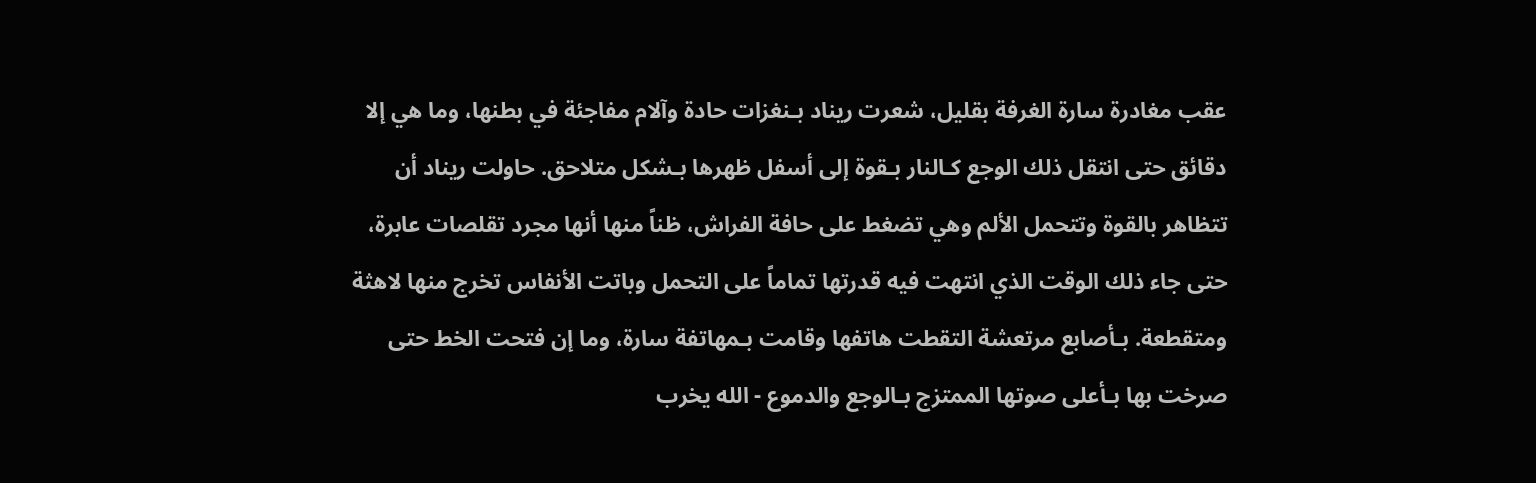عقب مغادرة سارة الغرفة بقليل، شعرت ريناد بـنغزات حادة وآلام مفاجئة في بطنها، وما هي إلا دقائق حتى انتقل ذلك الوجع كـالنار بـقوة إلى أسفل ظهرها بـشكل متلاحق. حاولت ريناد أن تتظاهر بالقوة وتتحمل الألم وهي تضغط على حافة الفراش، ظناً منها أنها مجرد تقلصات عابرة، حتى جاء ذلك الوقت الذي انتهت فيه قدرتها تماماً على التحمل وباتت الأنفاس تخرج منها لاهثة ومتقطعة. بـأصابع مرتعشة التقطت هاتفها وقامت بـمهاتفة سارة، وما إن فتحت الخط حتى صرخت بها بـأعلى صوتها الممتزج بـالوجع والدموع - الله يخرب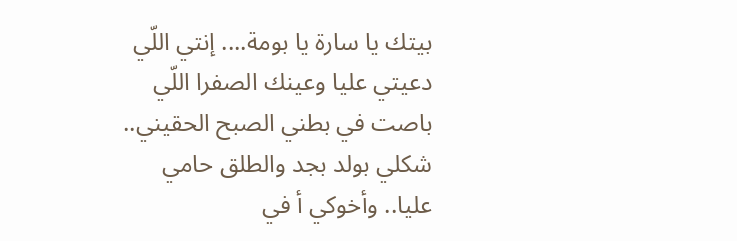بيتك يا سارة يا بومة.... إنتي اللّي دعيتي عليا وعينك الصفرا اللّي باصت في بطني الصبح الحقيني.. شكلي بولد بجد والطلق حامي عليا.. وأخوكي أ في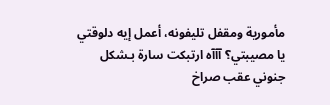مأمورية ومقفل تليفونه، أعمل إيه دلوقتي يا مصيبتي؟ آآآه ارتبكت سارة بـشكل جنوني عقب صراخ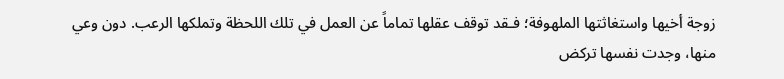زوجة أخيها واستغاثتها الملهوفة؛ فـقد توقف عقلها تماماً عن العمل في تلك اللحظة وتملكها الرعب. دون وعي منها، وجدت نفسها تركض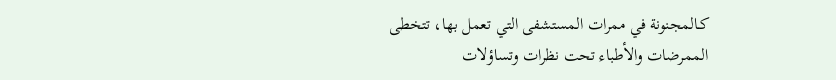كـالمجنونة في ممرات المستشفى التي تعمل بها، تتخطى الممرضات والأطباء تحت نظرات وتساؤلات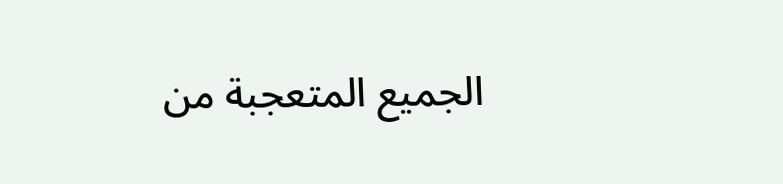الجميع المتعجبة من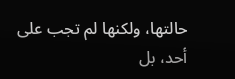حالتها، ولكنها لم تجب على أحد، بل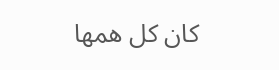كان كل همها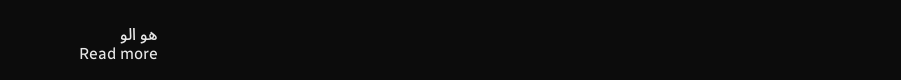هو الو
Read more